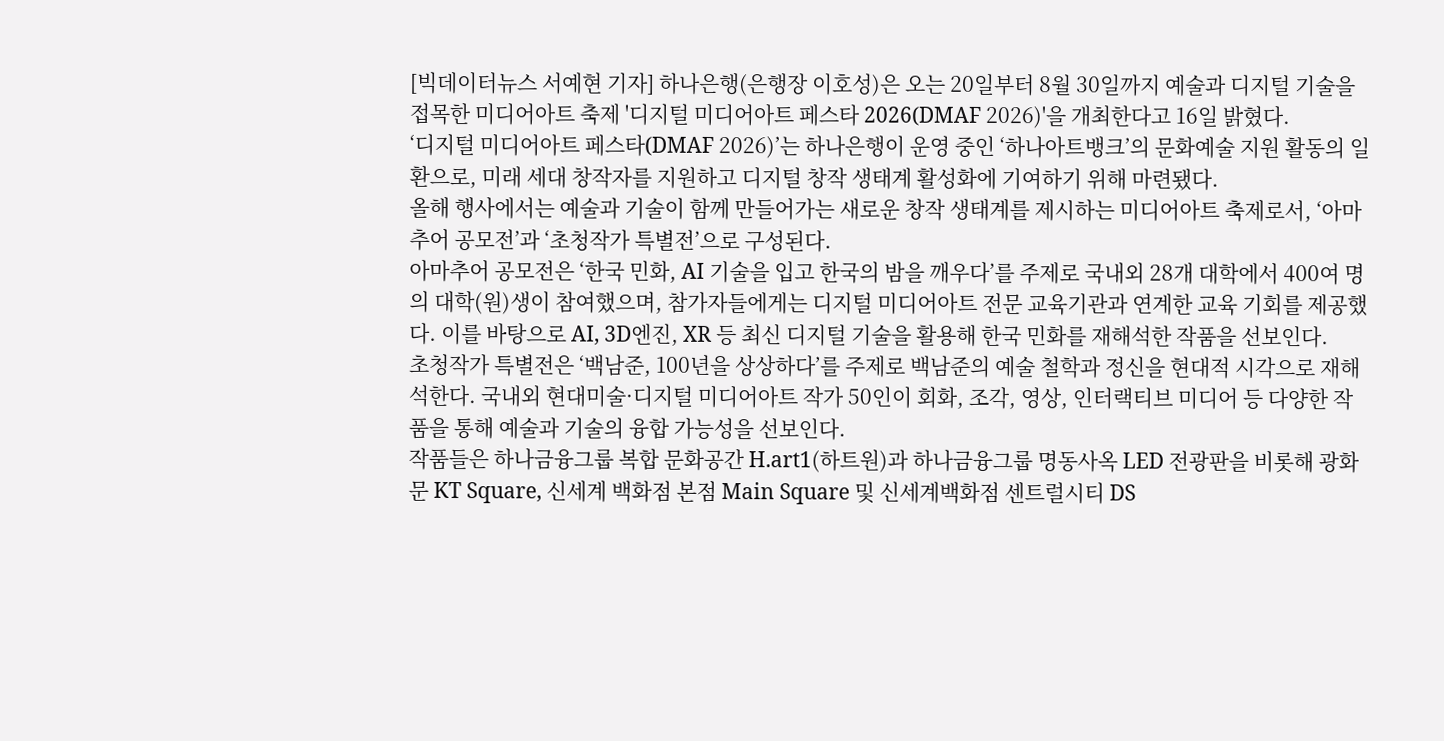[빅데이터뉴스 서예현 기자] 하나은행(은행장 이호성)은 오는 20일부터 8월 30일까지 예술과 디지털 기술을 접목한 미디어아트 축제 '디지털 미디어아트 페스타 2026(DMAF 2026)'을 개최한다고 16일 밝혔다.
‘디지털 미디어아트 페스타(DMAF 2026)’는 하나은행이 운영 중인 ‘하나아트뱅크’의 문화예술 지원 활동의 일환으로, 미래 세대 창작자를 지원하고 디지털 창작 생태계 활성화에 기여하기 위해 마련됐다.
올해 행사에서는 예술과 기술이 함께 만들어가는 새로운 창작 생태계를 제시하는 미디어아트 축제로서, ‘아마추어 공모전’과 ‘초청작가 특별전’으로 구성된다.
아마추어 공모전은 ‘한국 민화, AI 기술을 입고 한국의 밤을 깨우다’를 주제로 국내외 28개 대학에서 400여 명의 대학(원)생이 참여했으며, 참가자들에게는 디지털 미디어아트 전문 교육기관과 연계한 교육 기회를 제공했다. 이를 바탕으로 AI, 3D엔진, XR 등 최신 디지털 기술을 활용해 한국 민화를 재해석한 작품을 선보인다.
초청작가 특별전은 ‘백남준, 100년을 상상하다’를 주제로 백남준의 예술 철학과 정신을 현대적 시각으로 재해석한다. 국내외 현대미술·디지털 미디어아트 작가 50인이 회화, 조각, 영상, 인터랙티브 미디어 등 다양한 작품을 통해 예술과 기술의 융합 가능성을 선보인다.
작품들은 하나금융그룹 복합 문화공간 H.art1(하트원)과 하나금융그룹 명동사옥 LED 전광판을 비롯해 광화문 KT Square, 신세계 백화점 본점 Main Square 및 신세계백화점 센트럴시티 DS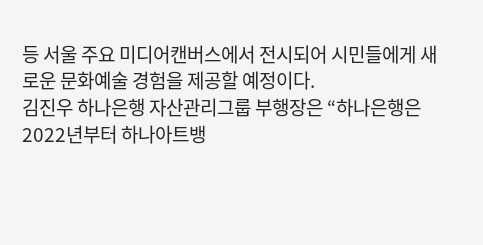등 서울 주요 미디어캔버스에서 전시되어 시민들에게 새로운 문화예술 경험을 제공할 예정이다.
김진우 하나은행 자산관리그룹 부행장은 “하나은행은 2022년부터 하나아트뱅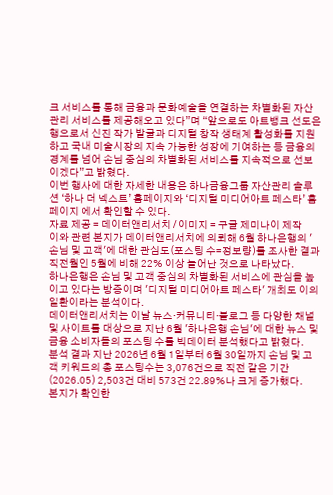크 서비스를 통해 금융과 문화예술을 연결하는 차별화된 자산관리 서비스를 제공해오고 있다”며 “앞으로도 아트뱅크 선도은행으로서 신진 작가 발굴과 디지털 창작 생태계 활성화를 지원하고 국내 미술시장의 지속 가능한 성장에 기여하는 등 금융의 경계를 넘어 손님 중심의 차별화된 서비스를 지속적으로 선보이겠다”고 밝혔다.
이번 행사에 대한 자세한 내용은 하나금융그룹 자산관리 솔루션 ‘하나 더 넥스트’ 홈페이지와 ‘디지털 미디어아트 페스타’ 홈페이지 에서 확인할 수 있다.
자료 제공 = 데이터앤리서치 / 이미지 = 구글 제미나이 제작
이와 관련 본지가 데이터앤리서치에 의뢰해 6월 하나은행의 '손님 및 고객'에 대한 관심도(포스팅 수=정보량)를 조사한 결과 직전월인 5월에 비해 22% 이상 늘어난 것으로 나타났다.
하나은행은 손님 및 고객 중심의 차별화된 서비스에 관심을 높이고 있다는 방증이며 '디지털 미디어아트 페스타' 개최도 이의 일환이라는 분석이다.
데이터앤리서치는 이날 뉴스·커뮤니티·블로그 등 다양한 채널 및 사이트를 대상으로 지난 6월 '하나은행 손님'에 대한 뉴스 및 금융 소비자들의 포스팅 수를 빅데이터 분석했다고 밝혔다.
분석 결과 지난 2026년 6월 1일부터 6월 30일까지 손님 및 고객 키워드의 총 포스팅수는 3,076건으로 직전 같은 기간(2026.05) 2,503건 대비 573건 22.89%나 크게 증가했다.
본지가 확인한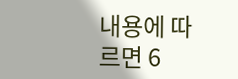내용에 따르면 6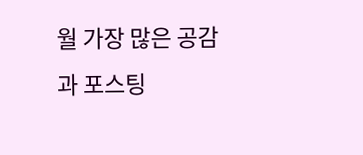월 가장 많은 공감과 포스팅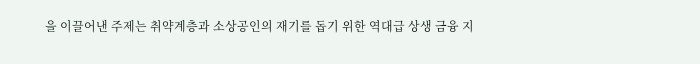을 이끌어낸 주제는 취약계층과 소상공인의 재기를 돕기 위한 역대급 상생 금융 지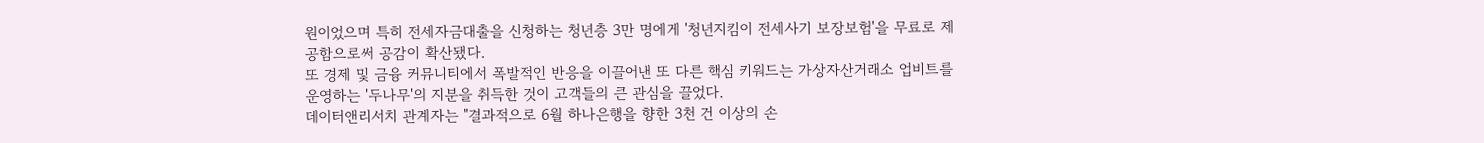원이었으며 특히 전세자금대출을 신청하는 청년층 3만 명에게 '청년지킴이 전세사기 보장보험'을 무료로 제공함으로써 공감이 확산됐다.
또 경제 및 금융 커뮤니티에서 폭발적인 반응을 이끌어낸 또 다른 핵심 키워드는 가상자산거래소 업비트를 운영하는 '두나무'의 지분을 취득한 것이 고객들의 큰 관심을 끌었다.
데이터앤리서치 관계자는 "결과적으로 6월 하나은행을 향한 3천 건 이상의 손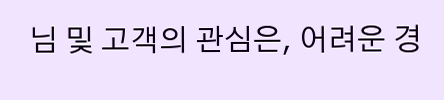님 및 고객의 관심은, 어려운 경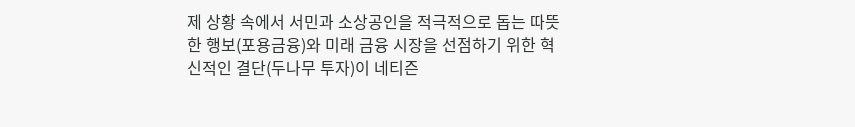제 상황 속에서 서민과 소상공인을 적극적으로 돕는 따뜻한 행보(포용금융)와 미래 금융 시장을 선점하기 위한 혁신적인 결단(두나무 투자)이 네티즌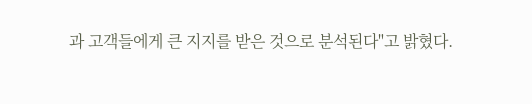과 고객들에게 큰 지지를 받은 것으로 분석된다"고 밝혔다.